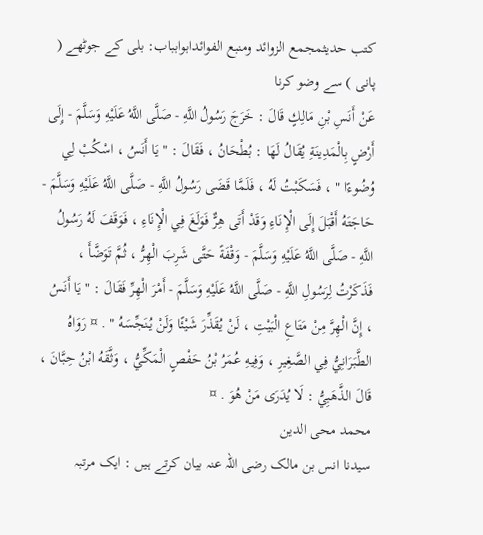کتب حدیثمجمع الزوائد ومنبع الفوائدابوابباب: بلی کے جوٹھے ( پانی ) سے وضو کرنا
عَنْ أَنَسِ بْنِ مَالِكٍ قَالَ : خَرَجَ رَسُولُ اللَّهِ - صَلَّى اللَّهُ عَلَيْهِ وَسَلَّمَ - إِلَى أَرْضٍ بِالْمَدِينَةِ يُقَالُ لَهَا : بُطْحَانُ ، فَقَالَ : " يَا أَنَسُ ، اسْكُبْ لِي وُضُوءًا " ، فَسَكَبْتُ لَهُ ، فَلَمَّا قَضَى رَسُولُ اللَّهِ - صَلَّى اللَّهُ عَلَيْهِ وَسَلَّمَ - حَاجَتَهُ أَقْبَلَ إِلَى الْإِنَاءِ وَقَدْ أَتَى هِرٌّ فَوَلَغَ فِي الْإِنَاءِ ، فَوَقَفَ لَهُ رَسُولُ اللَّهِ - صَلَّى اللَّهُ عَلَيْهِ وَسَلَّمَ - وَقْفَةً حَتَّى شَرِبَ الْهِرُّ ، ثُمَّ تَوَضَّأَ ، فَذَكَرْتُ لِرَسُولِ اللَّهِ - صَلَّى اللَّهُ عَلَيْهِ وَسَلَّمَ - أَمْرَ الْهِرِّ فَقَالَ : " يَا أَنَسُ ، إِنَّ الْهِرَّ مِنْ مَتَاعِ الْبَيْتِ ، لَنْ يُقَذِّرَ شَيْئًا وَلَنْ يُنَجِّسَهُ " . ¤ رَوَاهُ الطَّبَرَانِيُّ فِي الصَّغِيرِ ، وَفِيهِ عُمَرُ بْنُ حَفْصٍ الْمَكِّيُّ ، وَثَّقَهُ ابْنُ حِبَّانَ ، قَالَ الذَّهَبِيُّ : لَا يُدَرَى مَنْ هُوَ . ¤
محمد محی الدین
سیدنا انس بن مالک رضی اللہ عنہ بیان کرتے ہیں : ایک مرتبہ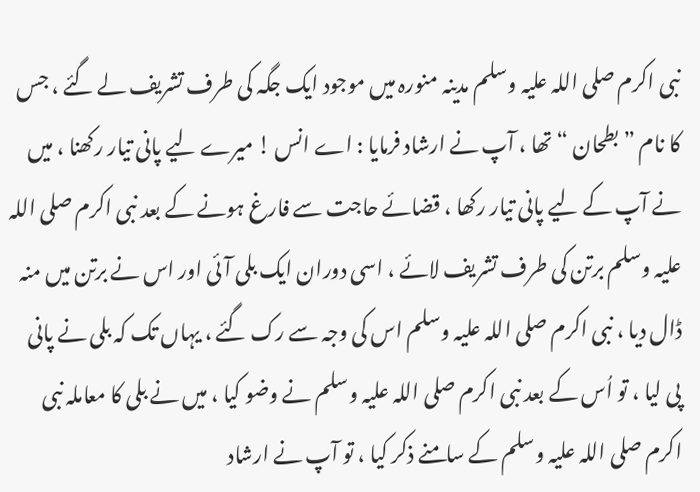نبی اکرم صلی اللہ علیہ وسلم مدینہ منورہ میں موجود ایک جگہ کی طرف تشریف لے گئے ، جس کا نام ” بطحان “ تھا ، آپ نے ارشاد فرمایا : اے انس ! میرے لیے پانی تیار رکھنا ، میں نے آپ کے لیے پانی تیار رکھا ، قضائے حاجت سے فارغ ہونے کے بعد نبی اکرم صلی اللہ علیہ وسلم برتن کی طرف تشریف لائے ، اسی دوران ایک بلی آئی اور اس نے برتن میں منہ ڈال دیا ، نبی اکرم صلی اللہ علیہ وسلم اس کی وجہ سے رک گئے ، یہاں تک کہ بلی نے پانی پی لیا ، تو اُس کے بعد نبی اکرم صلی اللہ علیہ وسلم نے وضو کیا ، میں نے بلی کا معاملہ نبی اکرم صلی اللہ علیہ وسلم کے سامنے ذکر کیا ، تو آپ نے ارشاد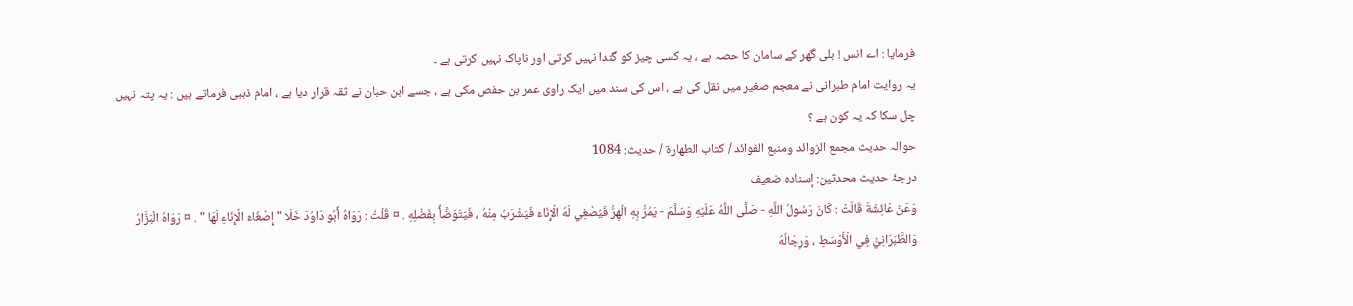فرمایا : اے انس ! بلی گھر کے سامان کا حصہ ہے ، یہ کسی چیز کو گندا نہیں کرتی اور ناپاک نہیں کرتی ہے ۔
یہ روایت امام طبرانی نے معجم صغیر میں نقل کی ہے ، اس کی سند میں ایک راوی عمر بن حفص مکی ہے ، جسے ابن حبان نے ثقہ قرار دیا ہے ، امام ذہبی فرماتے ہیں : یہ پتہ نہیں چل سکا کہ یہ کون ہے ؟
حوالہ حدیث مجمع الزوائد ومنبع الفوائد / كتاب الطهارة / حدیث: 1084
درجۂ حدیث محدثین: إسنادہ ضعیف
وَعَنْ عَائِشَةَ قَالَتْ : كَانَ رَسُولُ اللَّهِ - صَلَّى اللَّهُ عَلَيْهِ وَسَلَّمَ - يَمُرُّ بِهِ الْهِرُّ فَيُصْغِي لَهُ الْإِنَاءَ فَيَشْرَبُ مِنْهُ ، فَيَتَوَضَّأُ بِفَضْلِهِ . ¤ قُلْتُ : رَوَاهُ أَبُو دَاوُدَ خَلَا " إِصْغَاءَ الْإِنَاءِ لَهَا " . ¤ رَوَاهُ الْبَزَّارُ وَالطَّبَرَانِيُّ فِي الْأَوْسَطِ ، وَرِجَالُهُ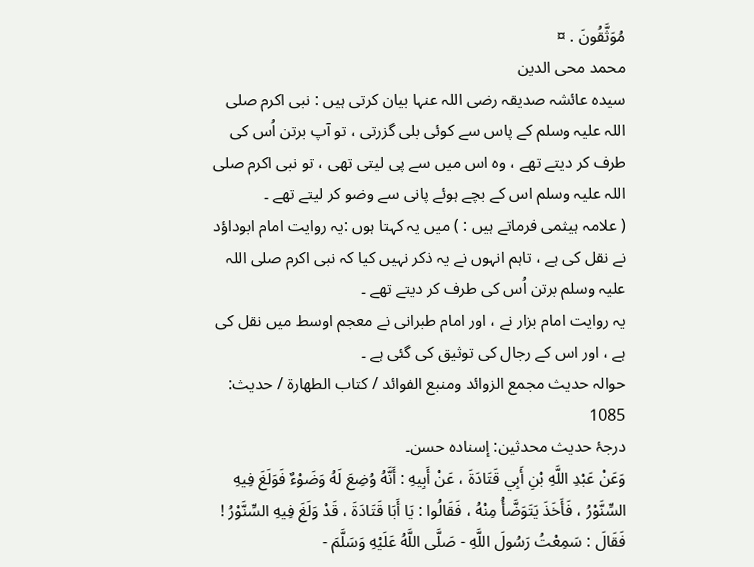مُوَثَّقُونَ . ¤
محمد محی الدین
سیدہ عائشہ صدیقہ رضی اللہ عنہا بیان کرتی ہیں : نبی اکرم صلی اللہ علیہ وسلم کے پاس سے کوئی بلی گزرتی ، تو آپ برتن اُس کی طرف کر دیتے تھے ، وہ اس میں سے پی لیتی تھی ، تو نبی اکرم صلی اللہ علیہ وسلم اس کے بچے ہوئے پانی سے وضو کر لیتے تھے ۔
( علامہ ہیثمی فرماتے ہیں : ) میں یہ کہتا ہوں :یہ روایت امام ابوداؤد نے نقل کی ہے ، تاہم انہوں نے یہ ذکر نہیں کیا کہ نبی اکرم صلی اللہ علیہ وسلم برتن اُس کی طرف کر دیتے تھے ۔
یہ روایت امام بزار نے ، اور امام طبرانی نے معجم اوسط میں نقل کی ہے ، اور اس کے رجال کی توثیق کی گئی ہے ۔
حوالہ حدیث مجمع الزوائد ومنبع الفوائد / كتاب الطهارة / حدیث: 1085
درجۂ حدیث محدثین: إسنادہ حسن۔
وَعَنْ عَبْدِ اللَّهِ بْنِ أَبِي قَتَادَةَ ، عَنْ أَبِيهِ : أَنَّهُ وُضِعَ لَهُ وَضَوْءٌ فَوَلَغَ فِيهِ السِّنَّوْرُ ، فَأَخَذَ يَتَوَضَّأُ مِنْهُ ، فَقَالُوا : يَا أَبَا قَتَادَةَ ، قَدْ وَلَغَ فِيهِ السِّنَّوْرُ ! فَقَالَ : سَمِعْتُ رَسُولَ اللَّهِ - صَلَّى اللَّهُ عَلَيْهِ وَسَلَّمَ -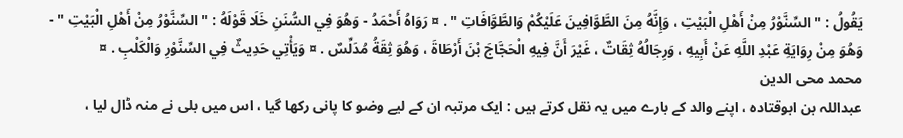يَقُولُ : " السِّنَّوْرُ مِنْ أَهْلِ الْبَيْتِ ، وَإِنَّهُ مِنَ الطَّوَّافِينَ عَلَيْكُمْ وَالطَّوَّافَاتِ " . ¤ رَوَاهُ أَحْمَدُ - وَهُوَ فِي السُّنَنِ خَلَا قَوْلَهُ : " السِّنَّوْرُ مِنْ أَهْلِ الْبَيْتِ " - وَهُوَ مِنْ رِوَايَةِ عَبْدِ اللَّهِ عَنْ أَبِيهِ ، وَرِجَالُهُ ثِقَاتٌ ، غَيْرَ أَنَّ فِيهِ الْحَجَّاجَ بْنَ أَرْطَاةَ ، وَهُوَ ثِقَةُ مُدَلِّسٌ . ¤ وَيَأْتِي حَدِيثٌ فِي السِّنَّوْرِ وَالْكَلْبِ . ¤
محمد محی الدین
عبداللہ بن ابوقتادہ ، اپنے والد کے بارے میں یہ نقل کرتے ہیں : ایک مرتبہ ان کے لیے وضو کا پانی رکھا گیا ، اس میں بلی نے منہ ڈال لیا ،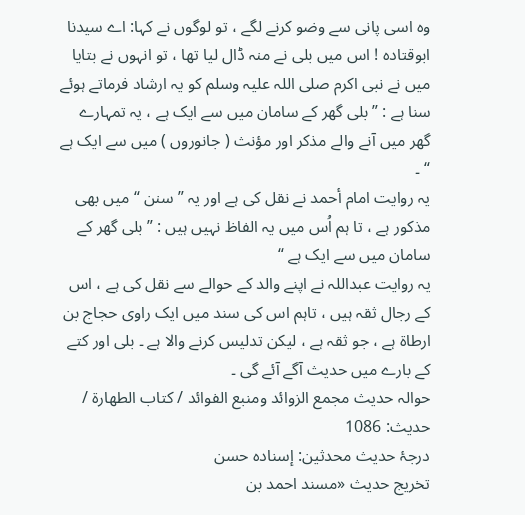وہ اسی پانی سے وضو کرنے لگے ، تو لوگوں نے کہا: اے سیدنا ابوقتادہ ! اس میں بلی نے منہ ڈال لیا تھا ، تو انہوں نے بتایا میں نے نبی اکرم صلی اللہ علیہ وسلم کو یہ ارشاد فرماتے ہوئے سنا ہے : ” بلی گھر کے سامان میں سے ایک ہے ، یہ تمہارے گھر میں آنے والے مذکر اور مؤنث ( جانوروں ) میں سے ایک ہے “ ۔
یہ روایت امام أحمد نے نقل کی ہے اور یہ ” سنن “ میں بھی مذکور ہے ، تا ہم اُس میں یہ الفاظ نہیں ہیں : ” بلی گھر کے سامان میں سے ایک ہے “
یہ روایت عبداللہ نے اپنے والد کے حوالے سے نقل کی ہے ، اس کے رجال ثقہ ہیں ، تاہم اس کی سند میں ایک راوی حجاج بن ارطاۃ ہے ، جو ثقہ ہے ، لیکن تدلیس کرنے والا ہے ۔ بلی اور کتے کے بارے میں حدیث آگے آئے گی ۔
حوالہ حدیث مجمع الزوائد ومنبع الفوائد / كتاب الطهارة / حدیث: 1086
درجۂ حدیث محدثین: إسناده حسن
تخریج حدیث «مسند احمد بن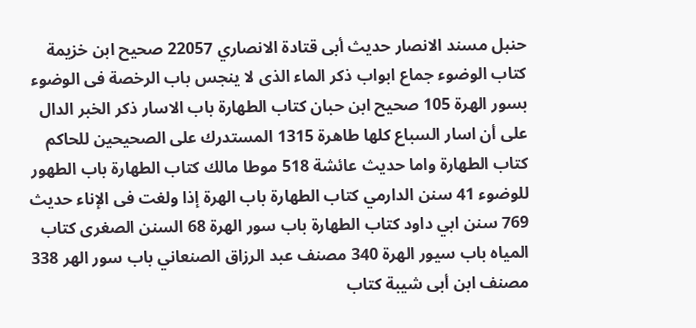حنبل مسند الانصار حديث أبى قتادة الانصاري 22057 صحيح ابن خزيمة كتاب الوضوء جماع ابواب ذكر الماء الذى لا ينجس باب الرخصة فى الوضوء بسور الهرة 105 صحيح ابن حبان كتاب الطهارة باب الاسار ذكر الخبر الدال على أن اسار السباع كلها طاهرة 1315 المستدرك على الصحيحين للحاكم كتاب الطهارة واما حديث عائشة 518 موطا مالك كتاب الطهارة باب الطهور للوضوء 41 سنن الدارمي كتاب الطهارة باب الهرة إذا ولغت فى الإناء حديث 769 سنن ابي داود كتاب الطهارة باب سور الهرة 68 السنن الصغرى كتاب المياه باب سيور الهرة 340 مصنف عبد الرزاق الصنعاني باب سور الهر 338 مصنف ابن أبى شيبة كتاب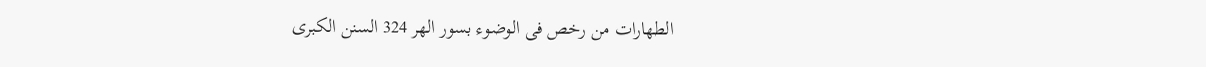الطهارات من رخص فى الوضوء بسور الهر 324 السنن الكبرى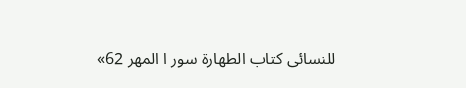للنسائى كتاب الطهارة سور ا المهر 62»